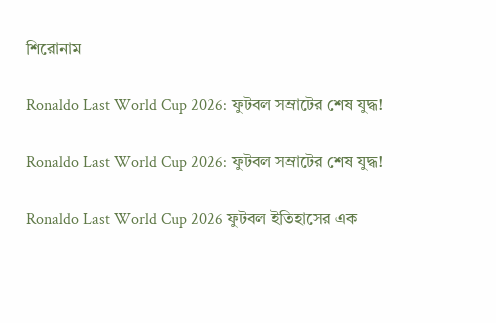শিরোনাম

Ronaldo Last World Cup 2026: ফুটবল সম্রাটের শেষ যুদ্ধ!

Ronaldo Last World Cup 2026: ফুটবল সম্রাটের শেষ যুদ্ধ!

Ronaldo Last World Cup 2026 ফুটবল ইতিহাসের এক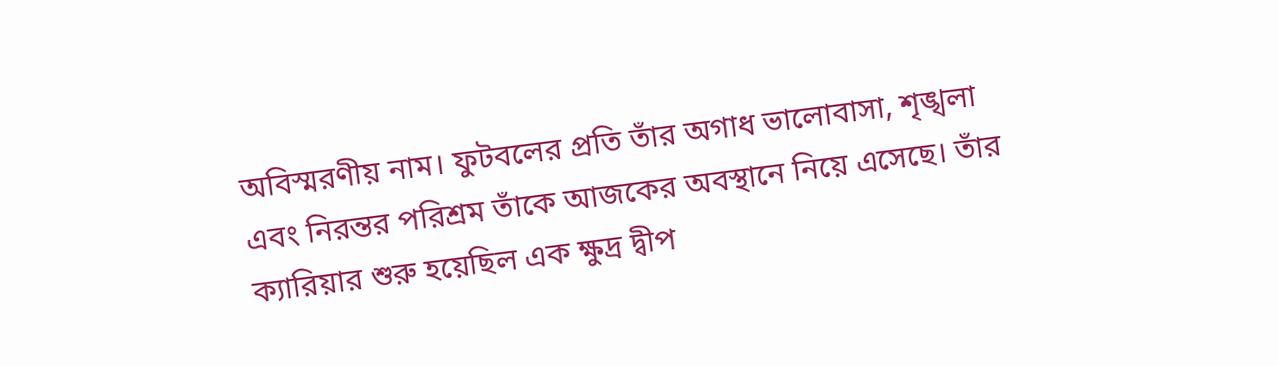অবিস্মরণীয় নাম। ফুটবলের প্রতি তাঁর অগাধ ভালোবাসা, শৃঙ্খলা এবং নিরন্তর পরিশ্রম তাঁকে আজকের অবস্থানে নিয়ে এসেছে। তাঁর ক্যারিয়ার শুরু হয়েছিল এক ক্ষুদ্র দ্বীপ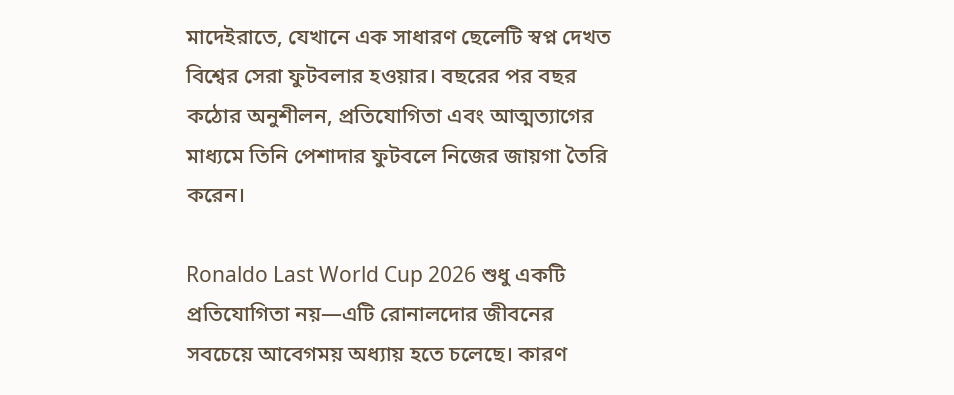মাদেইরাতে, যেখানে এক সাধারণ ছেলেটি স্বপ্ন দেখত বিশ্বের সেরা ফুটবলার হওয়ার। বছরের পর বছর কঠোর অনুশীলন, প্রতিযোগিতা এবং আত্মত্যাগের মাধ্যমে তিনি পেশাদার ফুটবলে নিজের জায়গা তৈরি করেন।

Ronaldo Last World Cup 2026 শুধু একটি প্রতিযোগিতা নয়—এটি রোনালদোর জীবনের সবচেয়ে আবেগময় অধ্যায় হতে চলেছে। কারণ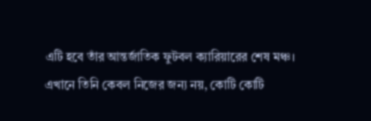এটি হবে তাঁর আন্তর্জাতিক ফুটবল ক্যারিয়ারের শেষ মঞ্চ। এখানে তিনি কেবল নিজের জন্য নয়, কোটি কোটি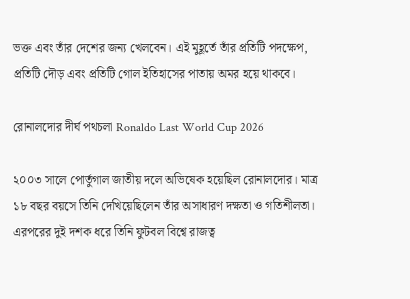ভক্ত এবং তাঁর দেশের জন্য খেলবেন। এই মুহূর্তে তাঁর প্রতিটি পদক্ষেপ, প্রতিটি দৌড় এবং প্রতিটি গোল ইতিহাসের পাতায় অমর হয়ে থাকবে।

রোনালদোর দীর্ঘ পথচলা Ronaldo Last World Cup 2026

২০০৩ সালে পোর্তুগাল জাতীয় দলে অভিষেক হয়েছিল রোনালদোর। মাত্র ১৮ বছর বয়সে তিনি দেখিয়েছিলেন তাঁর অসাধারণ দক্ষতা ও গতিশীলতা। এরপরের দুই দশক ধরে তিনি ফুটবল বিশ্বে রাজত্ব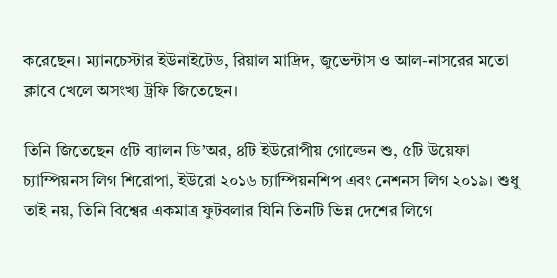করেছেন। ম্যানচেস্টার ইউনাইটেড, রিয়াল মাদ্রিদ, জুভেন্টাস ও আল-নাসরের মতো ক্লাবে খেলে অসংখ্য ট্রফি জিতেছেন।

তিনি জিতেছেন ৫টি ব্যালন ডি’অর, ৪টি ইউরোপীয় গোল্ডেন শু, ৫টি উয়েফা চ্যাম্পিয়নস লিগ শিরোপা, ইউরো ২০১৬ চ্যাম্পিয়নশিপ এবং নেশনস লিগ ২০১৯। শুধু তাই নয়, তিনি বিশ্বের একমাত্র ফুটবলার যিনি তিনটি ভিন্ন দেশের লিগে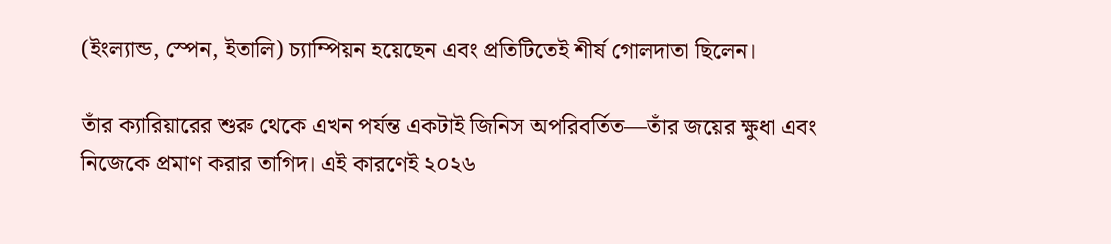(ইংল্যান্ড, স্পেন, ইতালি) চ্যাম্পিয়ন হয়েছেন এবং প্রতিটিতেই শীর্ষ গোলদাতা ছিলেন।

তাঁর ক্যারিয়ারের শুরু থেকে এখন পর্যন্ত একটাই জিনিস অপরিবর্তিত—তাঁর জয়ের ক্ষুধা এবং নিজেকে প্রমাণ করার তাগিদ। এই কারণেই ২০২৬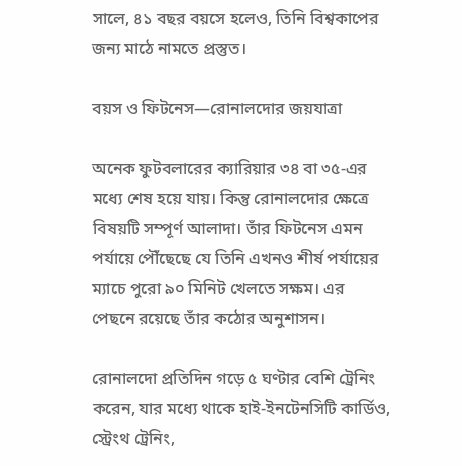সালে, ৪১ বছর বয়সে হলেও, তিনি বিশ্বকাপের জন্য মাঠে নামতে প্রস্তুত।

বয়স ও ফিটনেস—রোনালদোর জয়যাত্রা

অনেক ফুটবলারের ক্যারিয়ার ৩৪ বা ৩৫-এর মধ্যে শেষ হয়ে যায়। কিন্তু রোনালদোর ক্ষেত্রে বিষয়টি সম্পূর্ণ আলাদা। তাঁর ফিটনেস এমন পর্যায়ে পৌঁছেছে যে তিনি এখনও শীর্ষ পর্যায়ের ম্যাচে পুরো ৯০ মিনিট খেলতে সক্ষম। এর পেছনে রয়েছে তাঁর কঠোর অনুশাসন।

রোনালদো প্রতিদিন গড়ে ৫ ঘণ্টার বেশি ট্রেনিং করেন, যার মধ্যে থাকে হাই-ইনটেনসিটি কার্ডিও, স্ট্রেংথ ট্রেনিং,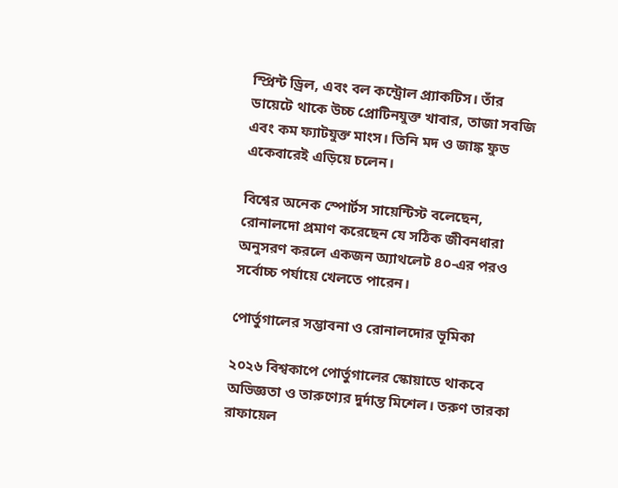স্প্রিন্ট ড্রিল, এবং বল কন্ট্রোল প্র্যাকটিস। তাঁর ডায়েটে থাকে উচ্চ প্রোটিনযুক্ত খাবার, তাজা সবজি এবং কম ফ্যাটযুক্ত মাংস। তিনি মদ ও জাঙ্ক ফুড একেবারেই এড়িয়ে চলেন।

বিশ্বের অনেক স্পোর্টস সায়েন্টিস্ট বলেছেন, রোনালদো প্রমাণ করেছেন যে সঠিক জীবনধারা অনুসরণ করলে একজন অ্যাথলেট ৪০-এর পরও সর্বোচ্চ পর্যায়ে খেলতে পারেন।

পোর্তুগালের সম্ভাবনা ও রোনালদোর ভূমিকা

২০২৬ বিশ্বকাপে পোর্তুগালের স্কোয়াডে থাকবে অভিজ্ঞতা ও তারুণ্যের দুর্দান্ত মিশেল। তরুণ তারকা রাফায়েল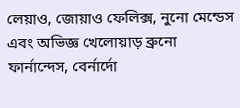লেয়াও, জোয়াও ফেলিক্স, নুনো মেন্ডেস এবং অভিজ্ঞ খেলোয়াড় ব্রুনো ফার্নান্দেস, বের্নার্দো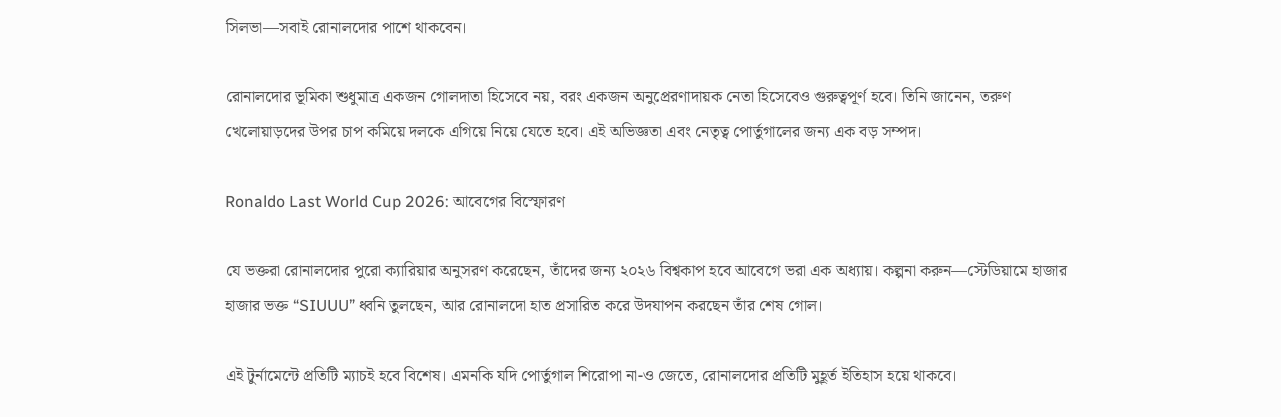সিলভা—সবাই রোনালদোর পাশে থাকবেন।

রোনালদোর ভূমিকা শুধুমাত্র একজন গোলদাতা হিসেবে নয়, বরং একজন অনুপ্রেরণাদায়ক নেতা হিসেবেও গুরুত্বপূর্ণ হবে। তিনি জানেন, তরুণ খেলোয়াড়দের উপর চাপ কমিয়ে দলকে এগিয়ে নিয়ে যেতে হবে। এই অভিজ্ঞতা এবং নেতৃত্ব পোর্তুগালের জন্য এক বড় সম্পদ।

Ronaldo Last World Cup 2026: আবেগের বিস্ফোরণ

যে ভক্তরা রোনালদোর পুরো ক্যারিয়ার অনুসরণ করেছেন, তাঁদের জন্য ২০২৬ বিশ্বকাপ হবে আবেগে ভরা এক অধ্যায়। কল্পনা করুন—স্টেডিয়ামে হাজার হাজার ভক্ত “SIUUU” ধ্বনি তুলছেন, আর রোনালদো হাত প্রসারিত করে উদযাপন করছেন তাঁর শেষ গোল।

এই টুর্নামেন্টে প্রতিটি ম্যাচই হবে বিশেষ। এমনকি যদি পোর্তুগাল শিরোপা না-ও জেতে, রোনালদোর প্রতিটি মুহূর্ত ইতিহাস হয়ে থাকবে।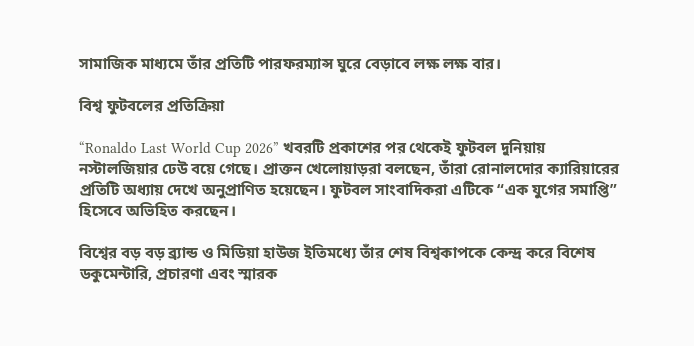সামাজিক মাধ্যমে তাঁর প্রতিটি পারফরম্যান্স ঘুরে বেড়াবে লক্ষ লক্ষ বার।

বিশ্ব ফুটবলের প্রতিক্রিয়া

“Ronaldo Last World Cup 2026” খবরটি প্রকাশের পর থেকেই ফুটবল দুনিয়ায় নস্টালজিয়ার ঢেউ বয়ে গেছে। প্রাক্তন খেলোয়াড়রা বলছেন, তাঁরা রোনালদোর ক্যারিয়ারের প্রতিটি অধ্যায় দেখে অনুপ্রাণিত হয়েছেন। ফুটবল সাংবাদিকরা এটিকে “এক যুগের সমাপ্তি” হিসেবে অভিহিত করছেন।

বিশ্বের বড় বড় ব্র্যান্ড ও মিডিয়া হাউজ ইতিমধ্যে তাঁর শেষ বিশ্বকাপকে কেন্দ্র করে বিশেষ ডকুমেন্টারি, প্রচারণা এবং স্মারক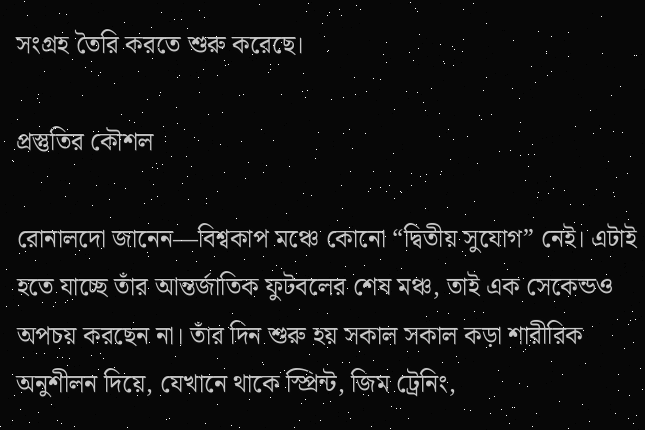সংগ্রহ তৈরি করতে শুরু করেছে।

প্রস্তুতির কৌশল

রোনালদো জানেন—বিশ্বকাপ মঞ্চে কোনো “দ্বিতীয় সুযোগ” নেই। এটাই হতে যাচ্ছে তাঁর আন্তর্জাতিক ফুটবলের শেষ মঞ্চ, তাই এক সেকেন্ডও অপচয় করছেন না। তাঁর দিন শুরু হয় সকাল সকাল কড়া শারীরিক অনুশীলন দিয়ে, যেখানে থাকে স্প্রিন্ট, জিম ট্রেনিং,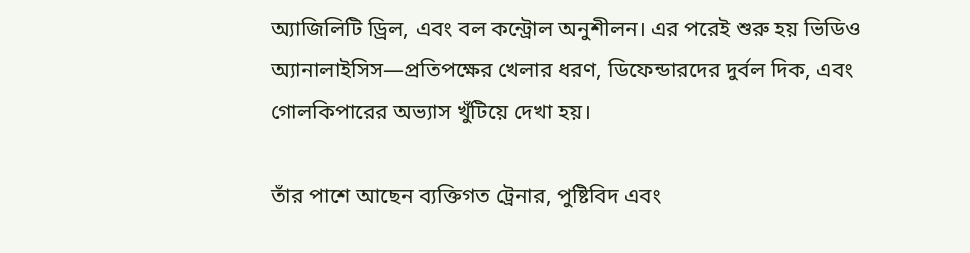অ্যাজিলিটি ড্রিল, এবং বল কন্ট্রোল অনুশীলন। এর পরেই শুরু হয় ভিডিও অ্যানালাইসিস—প্রতিপক্ষের খেলার ধরণ, ডিফেন্ডারদের দুর্বল দিক, এবং গোলকিপারের অভ্যাস খুঁটিয়ে দেখা হয়।

তাঁর পাশে আছেন ব্যক্তিগত ট্রেনার, পুষ্টিবিদ এবং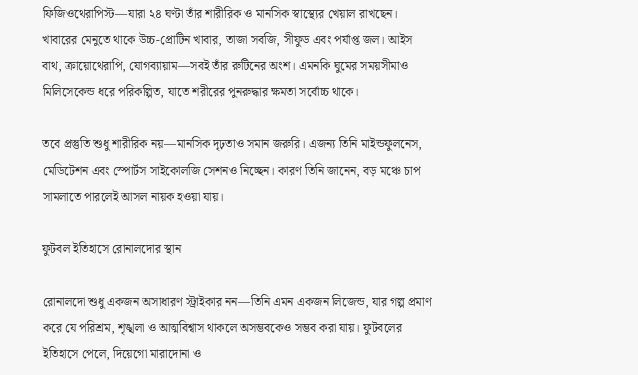ফিজিওথেরাপিস্ট—যারা ২৪ ঘণ্টা তাঁর শারীরিক ও মানসিক স্বাস্থ্যের খেয়াল রাখছেন। খাবারের মেনুতে থাকে উচ্চ-প্রোটিন খাবার, তাজা সবজি, সীফুড এবং পর্যাপ্ত জল। আইস বাথ, ক্রায়োথেরাপি, যোগব্যায়াম—সবই তাঁর রুটিনের অংশ। এমনকি ঘুমের সময়সীমাও মিলিসেকেন্ড ধরে পরিকল্পিত, যাতে শরীরের পুনরুদ্ধার ক্ষমতা সর্বোচ্চ থাকে।

তবে প্রস্তুতি শুধু শারীরিক নয়—মানসিক দৃঢ়তাও সমান জরুরি। এজন্য তিনি মাইন্ডফুলনেস, মেডিটেশন এবং স্পোর্টস সাইকোলজি সেশনও নিচ্ছেন। কারণ তিনি জানেন, বড় মঞ্চে চাপ সামলাতে পারলেই আসল নায়ক হওয়া যায়।

ফুটবল ইতিহাসে রোনালদোর স্থান

রোনালদো শুধু একজন অসাধারণ স্ট্রাইকার নন—তিনি এমন একজন লিজেন্ড, যার গল্প প্রমাণ করে যে পরিশ্রম, শৃঙ্খলা ও আত্মবিশ্বাস থাকলে অসম্ভবকেও সম্ভব করা যায়। ফুটবলের ইতিহাসে পেলে, দিয়েগো মারাদোনা ও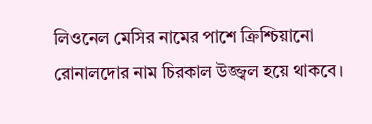লিওনেল মেসির নামের পাশে ক্রিশ্চিয়ানো রোনালদোর নাম চিরকাল উজ্জ্বল হয়ে থাকবে।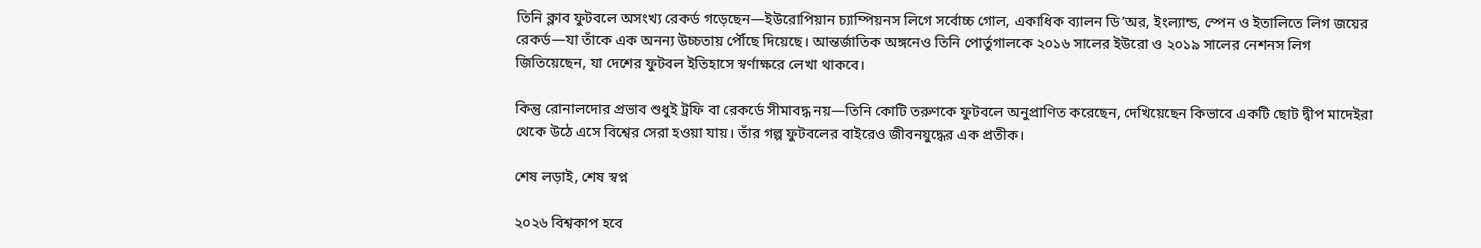তিনি ক্লাব ফুটবলে অসংখ্য রেকর্ড গড়েছেন—ইউরোপিয়ান চ্যাম্পিয়নস লিগে সর্বোচ্চ গোল, একাধিক ব্যালন ডি’অর, ইংল্যান্ড, স্পেন ও ইতালিতে লিগ জয়ের রেকর্ড—যা তাঁকে এক অনন্য উচ্চতায় পৌঁছে দিয়েছে। আন্তর্জাতিক অঙ্গনেও তিনি পোর্তুগালকে ২০১৬ সালের ইউরো ও ২০১৯ সালের নেশনস লিগ জিতিয়েছেন, যা দেশের ফুটবল ইতিহাসে স্বর্ণাক্ষরে লেখা থাকবে।

কিন্তু রোনালদোর প্রভাব শুধুই ট্রফি বা রেকর্ডে সীমাবদ্ধ নয়—তিনি কোটি তরুণকে ফুটবলে অনুপ্রাণিত করেছেন, দেখিয়েছেন কিভাবে একটি ছোট দ্বীপ মাদেইরা থেকে উঠে এসে বিশ্বের সেরা হওয়া যায়। তাঁর গল্প ফুটবলের বাইরেও জীবনযুদ্ধের এক প্রতীক।

শেষ লড়াই, শেষ স্বপ্ন

২০২৬ বিশ্বকাপ হবে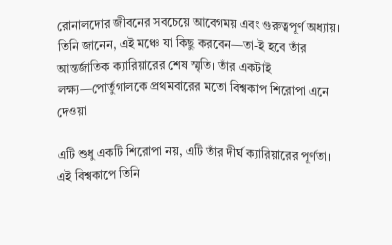রোনালদোর জীবনের সবচেয়ে আবেগময় এবং গুরুত্বপূর্ণ অধ্যায়। তিনি জানেন, এই মঞ্চে যা কিছু করবেন—তা-ই হবে তাঁর আন্তর্জাতিক ক্যারিয়ারের শেষ স্মৃতি। তাঁর একটাই লক্ষ্য—পোর্তুগালকে প্রথমবারের মতো বিশ্বকাপ শিরোপা এনে দেওয়া

এটি শুধু একটি শিরোপা নয়, এটি তাঁর দীর্ঘ ক্যারিয়ারের পূর্ণতা। এই বিশ্বকাপে তিনি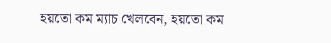হয়তো কম ম্যাচ খেলবেন, হয়তো কম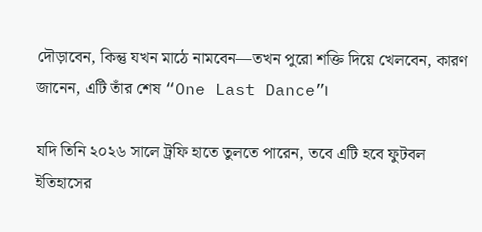দৌড়াবেন, কিন্তু যখন মাঠে নামবেন—তখন পুরো শক্তি দিয়ে খেলবেন, কারণ জানেন, এটি তাঁর শেষ “One Last Dance”।

যদি তিনি ২০২৬ সালে ট্রফি হাতে তুলতে পারেন, তবে এটি হবে ফুটবল ইতিহাসের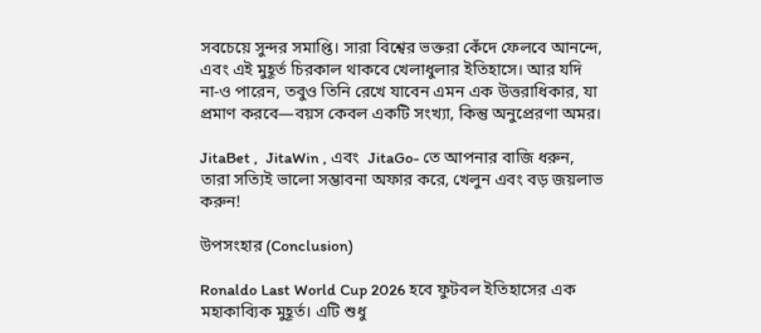সবচেয়ে সুন্দর সমাপ্তি। সারা বিশ্বের ভক্তরা কেঁদে ফেলবে আনন্দে, এবং এই মুহূর্ত চিরকাল থাকবে খেলাধুলার ইতিহাসে। আর যদি না-ও পারেন, তবুও তিনি রেখে যাবেন এমন এক উত্তরাধিকার, যা প্রমাণ করবে—বয়স কেবল একটি সংখ্যা, কিন্তু অনুপ্রেরণা অমর।

JitaBet ,  JitaWin , এবং  JitaGo- তে আপনার বাজি ধরুন,   তারা সত্যিই ভালো সম্ভাবনা অফার করে, খেলুন এবং বড় জয়লাভ করুন!

উপসংহার (Conclusion)

Ronaldo Last World Cup 2026 হবে ফুটবল ইতিহাসের এক মহাকাব্যিক মুহূর্ত। এটি শুধু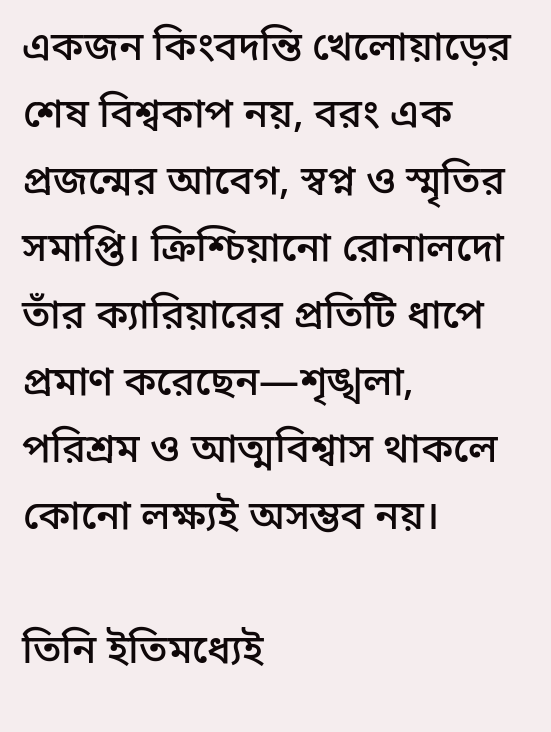একজন কিংবদন্তি খেলোয়াড়ের শেষ বিশ্বকাপ নয়, বরং এক প্রজন্মের আবেগ, স্বপ্ন ও স্মৃতির সমাপ্তি। ক্রিশ্চিয়ানো রোনালদো তাঁর ক্যারিয়ারের প্রতিটি ধাপে প্রমাণ করেছেন—শৃঙ্খলা, পরিশ্রম ও আত্মবিশ্বাস থাকলে কোনো লক্ষ্যই অসম্ভব নয়।

তিনি ইতিমধ্যেই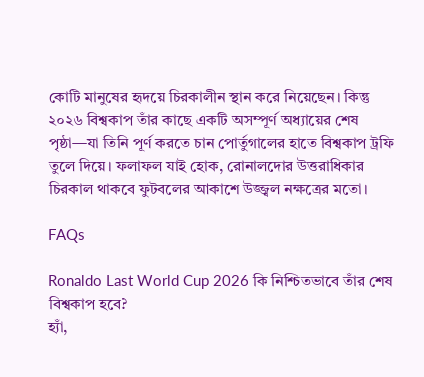কোটি মানুষের হৃদয়ে চিরকালীন স্থান করে নিয়েছেন। কিন্তু ২০২৬ বিশ্বকাপ তাঁর কাছে একটি অসম্পূর্ণ অধ্যায়ের শেষ পৃষ্ঠা—যা তিনি পূর্ণ করতে চান পোর্তুগালের হাতে বিশ্বকাপ ট্রফি তুলে দিয়ে। ফলাফল যাই হোক, রোনালদোর উত্তরাধিকার চিরকাল থাকবে ফুটবলের আকাশে উজ্জ্বল নক্ষত্রের মতো।

FAQs

Ronaldo Last World Cup 2026 কি নিশ্চিতভাবে তাঁর শেষ বিশ্বকাপ হবে?
হ্যাঁ,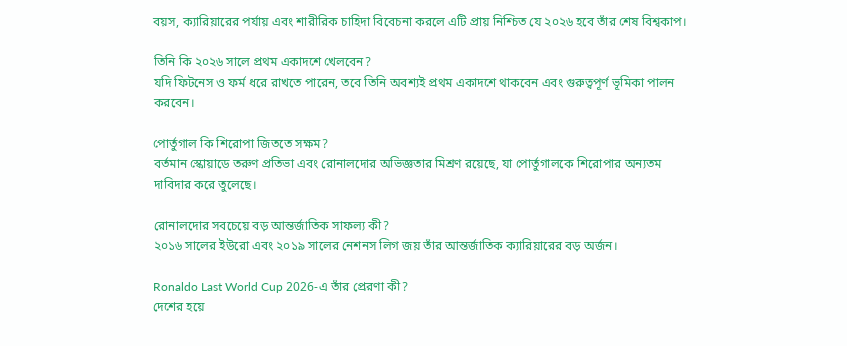বয়স, ক্যারিয়ারের পর্যায় এবং শারীরিক চাহিদা বিবেচনা করলে এটি প্রায় নিশ্চিত যে ২০২৬ হবে তাঁর শেষ বিশ্বকাপ।

তিনি কি ২০২৬ সালে প্রথম একাদশে খেলবেন?
যদি ফিটনেস ও ফর্ম ধরে রাখতে পারেন, তবে তিনি অবশ্যই প্রথম একাদশে থাকবেন এবং গুরুত্বপূর্ণ ভূমিকা পালন করবেন।

পোর্তুগাল কি শিরোপা জিততে সক্ষম?
বর্তমান স্কোয়াডে তরুণ প্রতিভা এবং রোনালদোর অভিজ্ঞতার মিশ্রণ রয়েছে, যা পোর্তুগালকে শিরোপার অন্যতম দাবিদার করে তুলেছে।

রোনালদোর সবচেয়ে বড় আন্তর্জাতিক সাফল্য কী?
২০১৬ সালের ইউরো এবং ২০১৯ সালের নেশনস লিগ জয় তাঁর আন্তর্জাতিক ক্যারিয়ারের বড় অর্জন।

Ronaldo Last World Cup 2026-এ তাঁর প্রেরণা কী?
দেশের হয়ে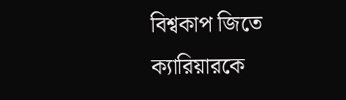বিশ্বকাপ জিতে ক্যারিয়ারকে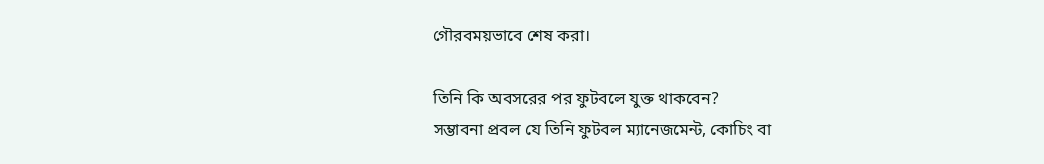গৌরবময়ভাবে শেষ করা।

তিনি কি অবসরের পর ফুটবলে যুক্ত থাকবেন?
সম্ভাবনা প্রবল যে তিনি ফুটবল ম্যানেজমেন্ট, কোচিং বা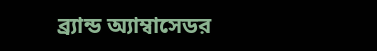ব্র্যান্ড অ্যাম্বাসেডর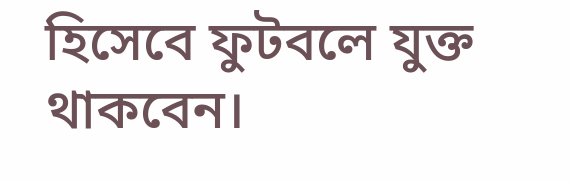হিসেবে ফুটবলে যুক্ত থাকবেন।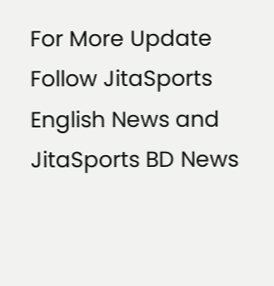For More Update Follow JitaSports English News and JitaSports BD News